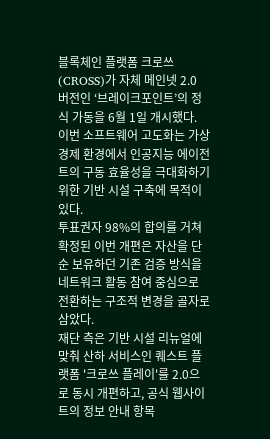블록체인 플랫폼 크로쓰(CROSS)가 자체 메인넷 2.0 버전인 ‘브레이크포인트’의 정식 가동을 6월 1일 개시했다.
이번 소프트웨어 고도화는 가상 경제 환경에서 인공지능 에이전트의 구동 효율성을 극대화하기 위한 기반 시설 구축에 목적이 있다.
투표권자 98%의 합의를 거쳐 확정된 이번 개편은 자산을 단순 보유하던 기존 검증 방식을 네트워크 활동 참여 중심으로 전환하는 구조적 변경을 골자로 삼았다.
재단 측은 기반 시설 리뉴얼에 맞춰 산하 서비스인 퀘스트 플랫폼 '크로쓰 플레이'를 2.0으로 동시 개편하고, 공식 웹사이트의 정보 안내 항목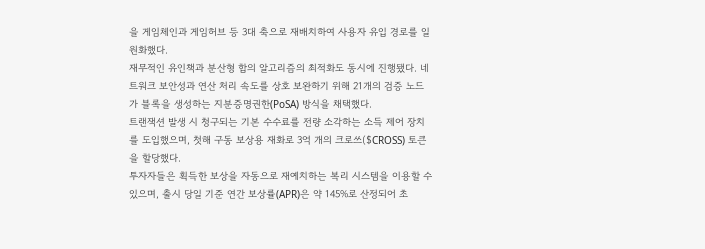을 게임체인과 게임허브 등 3대 축으로 재배치하여 사용자 유입 경로를 일원화했다.
재무적인 유인책과 분산형 합의 알고리즘의 최적화도 동시에 진행됐다. 네트워크 보안성과 연산 처리 속도를 상호 보완하기 위해 21개의 검증 노드가 블록을 생성하는 지분증명권한(PoSA) 방식을 채택했다.
트랜잭션 발생 시 청구되는 기본 수수료를 전량 소각하는 소득 제어 장치를 도입했으며, 첫해 구동 보상용 재화로 3억 개의 크로쓰($CROSS) 토큰을 할당했다.
투자자들은 획득한 보상을 자동으로 재예치하는 복리 시스템을 이용할 수 있으며, 출시 당일 기준 연간 보상률(APR)은 약 145%로 산정되어 초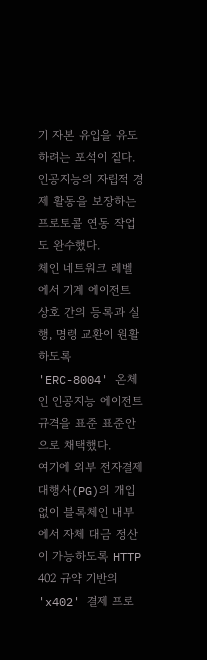기 자본 유입을 유도하려는 포석이 짙다.
인공지능의 자립적 경제 활동을 보장하는 프로토콜 연동 작업도 완수했다.
체인 네트워크 레벨에서 기계 에이전트 상호 간의 등록과 실행, 명령 교환이 원활하도록 'ERC-8004' 온체인 인공지능 에이전트 규격을 표준 표준안으로 채택했다.
여기에 외부 전자결제 대행사(PG)의 개입 없이 블록체인 내부에서 자체 대금 정산이 가능하도록 HTTP 402 규약 기반의 'x402' 결제 프로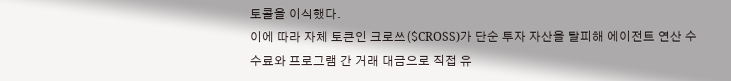토콜을 이식했다.
이에 따라 자체 토큰인 크로쓰($CROSS)가 단순 투자 자산을 탈피해 에이전트 연산 수수료와 프로그램 간 거래 대금으로 직접 유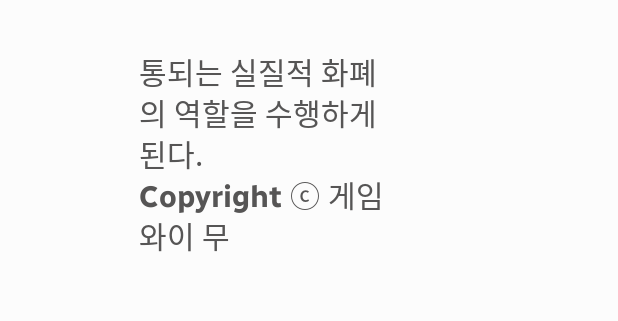통되는 실질적 화폐의 역할을 수행하게 된다.
Copyright ⓒ 게임와이 무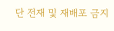단 전재 및 재배포 금지